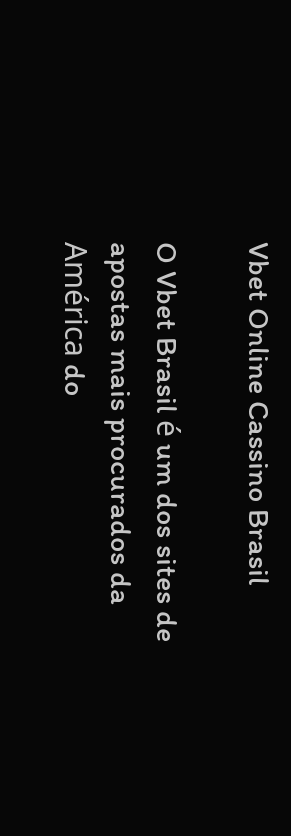Vbet Online Cassino Brasil

O Vbet Brasil é um dos sites de apostas mais procurados da América do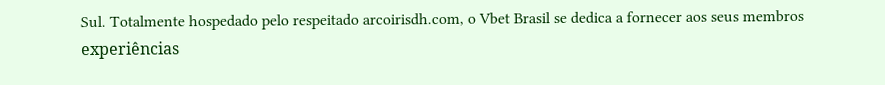Sul. Totalmente hospedado pelo respeitado arcoirisdh.com, o Vbet Brasil se dedica a fornecer aos seus membros experiências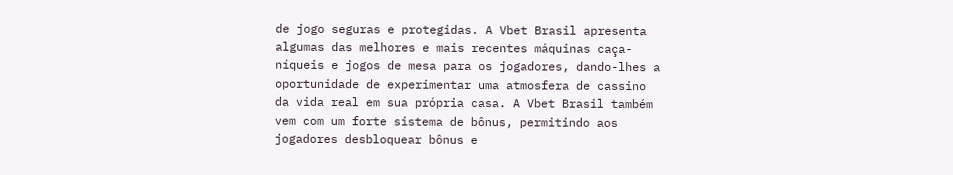de jogo seguras e protegidas. A Vbet Brasil apresenta algumas das melhores e mais recentes máquinas caça-níqueis e jogos de mesa para os jogadores, dando-lhes a oportunidade de experimentar uma atmosfera de cassino da vida real em sua própria casa. A Vbet Brasil também vem com um forte sistema de bônus, permitindo aos jogadores desbloquear bônus e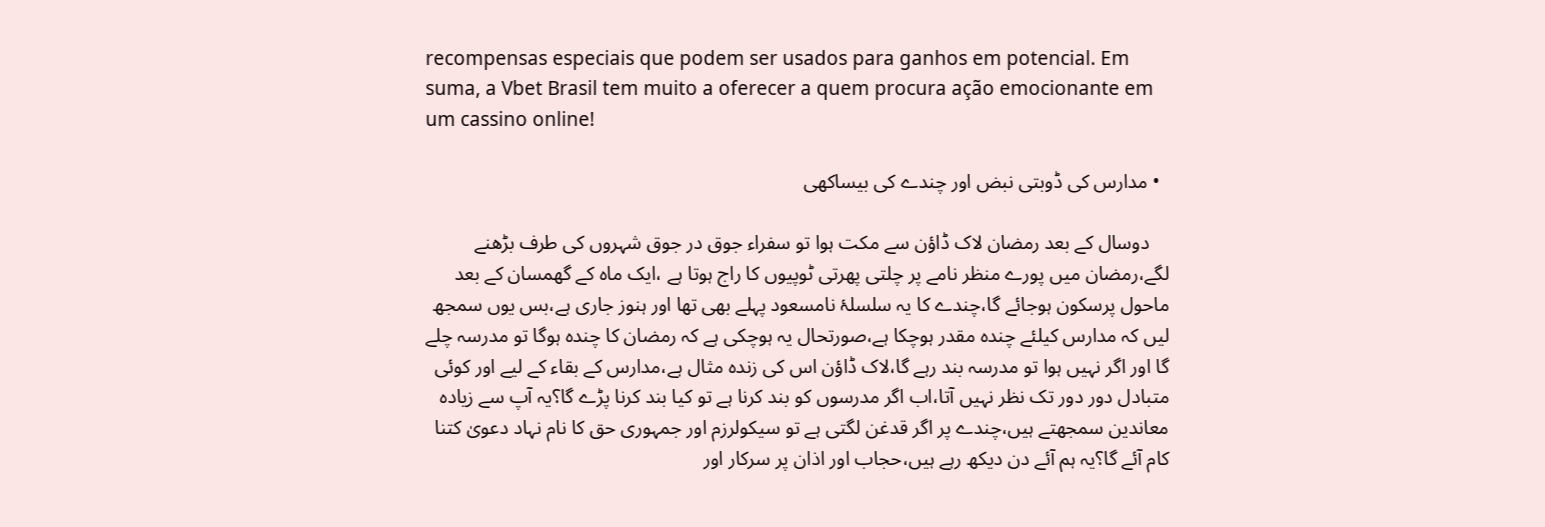recompensas especiais que podem ser usados para ganhos em potencial. Em suma, a Vbet Brasil tem muito a oferecer a quem procura ação emocionante em um cassino online!

  • مدارس کی ڈوبتی نبض اور چندے کی بیساکھی

    دوسال کے بعد رمضان لاک ڈاؤن سے مکت ہوا تو سفراء جوق در جوق شہروں کی طرف بڑھنے لگے،رمضان میں پورے منظر نامے پر چلتی پھرتی ٹوپیوں کا راج ہوتا ہے ،ایک ماہ کے گھمسان کے بعد ماحول پرسکون ہوجائے گا،چندے کا یہ سلسلۂ نامسعود پہلے بھی تھا اور ہنوز جاری ہے،بس یوں سمجھ لیں کہ مدارس کیلئے چندہ مقدر ہوچکا ہے،صورتحال یہ ہوچکی ہے کہ رمضان کا چندہ ہوگا تو مدرسہ چلے گا اور اگر نہیں ہوا تو مدرسہ بند رہے گا،لاک ڈاؤن اس کی زندہ مثال ہے،مدارس کے بقاء کے لیے اور کوئی متبادل دور دور تک نظر نہیں آتا،اب اگر مدرسوں کو بند کرنا ہے تو کیا بند کرنا پڑے گا؟یہ آپ سے زیادہ معاندین سمجھتے ہیں،چندے پر اگر قدغن لگتی ہے تو سیکولرزم اور جمہوری حق کا نام نہاد دعویٰ کتنا کام آئے گا؟یہ ہم آئے دن دیکھ رہے ہیں،حجاب اور اذان پر سرکار اور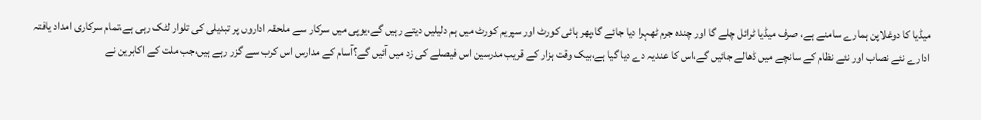میڈیا کا دوغلاپن ہمارے سامنے ہے، صرف میڈیا ٹرائل چلے گا اور چندہ جرم ٹھہرا دیا جائے گا،پھر ہائی کورٹ اور سپریم کورٹ میں ہم دلیلیں دیتے رہیں گے،یوپی میں سرکار سے ملحقہ اداروں پر تبدیلی کی تلوار لٹک رہی ہے،تمام سرکاری امداد یافتہ ادارے نئے نصاب اور نئے نظام کے سانچے میں ڈھالے جائیں گے،اس کا عندیہ دے دیا گیا ہے،بیک وقت ہزار کے قریب مدرسین اس فیصلے کی زد میں آئیں گے؟آسام کے مدارس اس کرب سے گزر رہے ہیں،جب ملت کے اکابرین نے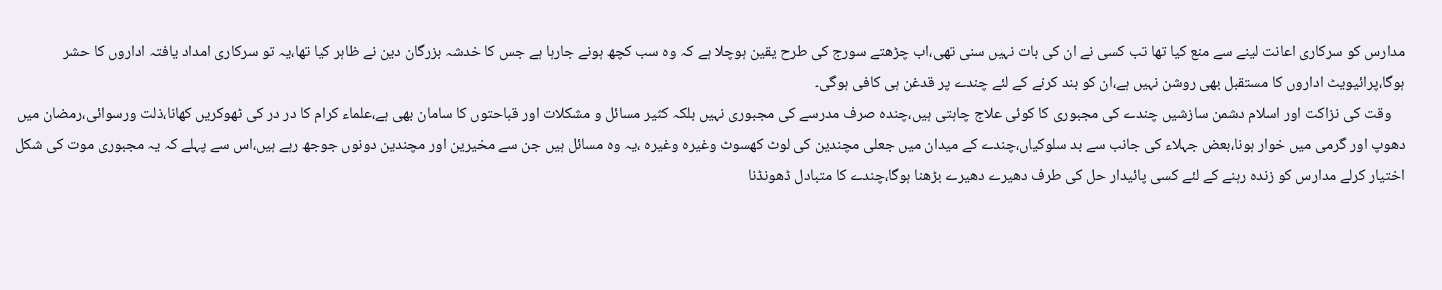مدارس کو سرکاری اعانت لینے سے منع کیا تھا تب کسی نے ان کی بات نہیں سنی تھی،اب چڑھتے سورج کی طرح یقین ہوچلا ہے کہ وہ سب کچھ ہونے جارہا ہے جس کا خدشہ بزرگان دین نے ظاہر کیا تھا،یہ تو سرکاری امداد یافتہ اداروں کا حشر ہوگا،پرائیویٹ اداروں کا مستقبل بھی روشن نہیں ہے،ان کو بند کرنے کے لئے چندے پر قدغن ہی کافی ہوگی۔
    وقت کی نزاکت اور اسلام دشمن سازشیں چندے کی مجبوری کا کوئی علاج چاہتی ہیں،چندہ صرف مدرسے کی مجبوری نہیں بلکہ کثیر مسائل و مشکلات اور قباحتوں کا سامان بھی ہے،علماء کرام کا در در کی ٹھوکریں کھانا،ذلت ورسوائی،رمضان میں دھوپ اور گرمی میں خوار ہونا،بعض جہلاء کی جانب سے بد سلوکیاں،چندے کے میدان میں جعلی مچندین کی لوٹ کھسوٹ وغیرہ وغیرہ ،یہ وہ مسائل ہیں جن سے مخیرین اور مچندین دونوں جوجھ رہے ہیں،اس سے پہلے کہ یہ مجبوری موت کی شکل اختیار کرلے مدارس کو زندہ رہنے کے لئے کسی پائیدار حل کی طرف دھیرے دھیرے بڑھنا ہوگا،چندے کا متبادل ڈھونڈنا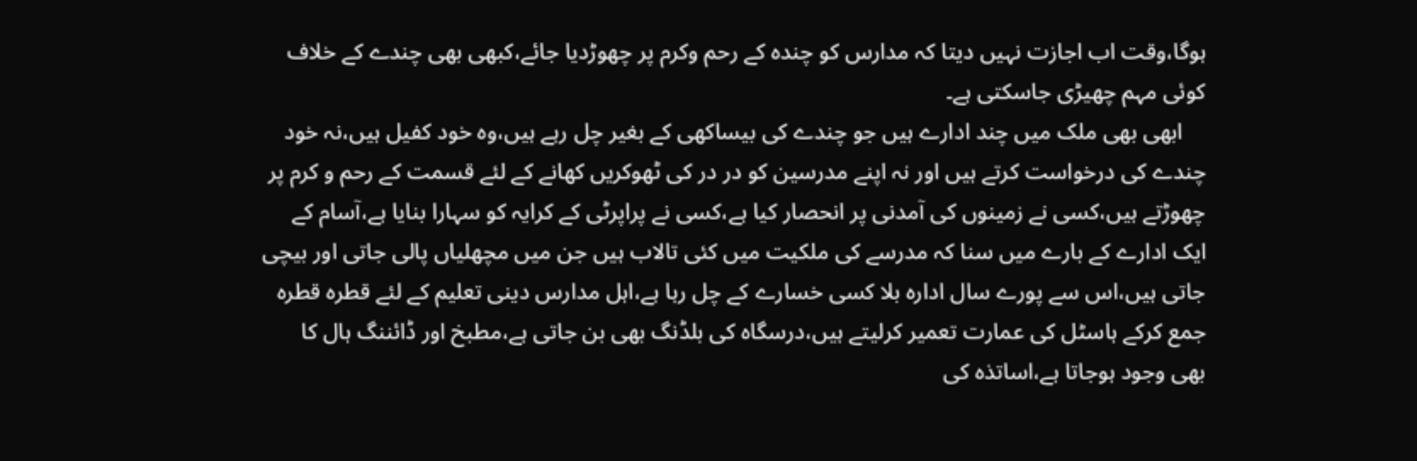ہوگا،وقت اب اجازت نہیں دیتا کہ مدارس کو چندہ کے رحم وکرم پر چھوڑدیا جائے،کبھی بھی چندے کے خلاف کوئی مہم چھیڑی جاسکتی ہے۔
    ابھی بھی ملک میں چند ادارے ہیں جو چندے کی بیساکھی کے بغیر چل رہے ہیں،وہ خود کفیل ہیں،نہ خود چندے کی درخواست کرتے ہیں اور نہ اپنے مدرسین کو در در کی ٹھوکریں کھانے کے لئے قسمت کے رحم و کرم پر چھوڑتے ہیں،کسی نے زمینوں کی آمدنی پر انحصار کیا ہے،کسی نے پراپرٹی کے کرایہ کو سہارا بنایا ہے،آسام کے ایک ادارے کے بارے میں سنا کہ مدرسے کی ملکیت میں کئی تالاب ہیں جن میں مچھلیاں پالی جاتی اور بیچی جاتی ہیں،اس سے پورے سال ادارہ بلا کسی خسارے کے چل رہا ہے،اہل مدارس دینی تعلیم کے لئے قطرہ قطرہ جمع کرکے ہاسٹل کی عمارت تعمیر کرلیتے ہیں،درسگاہ کی بلڈنگ بھی بن جاتی ہے،مطبخ اور ڈائننگ ہال کا بھی وجود ہوجاتا ہے،اساتذہ کی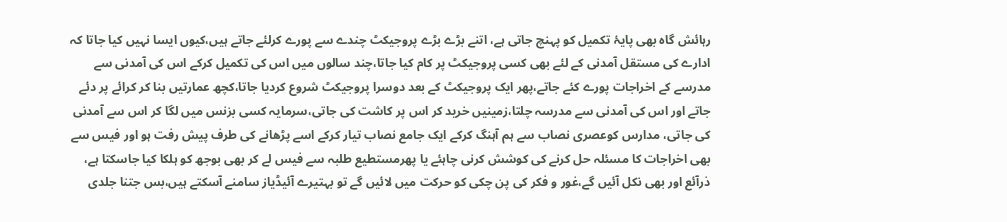رہائش گاہ بھی پایۂ تکمیل کو پہنچ جاتی ہے، اتنے بڑے بڑے پروجیکٹ چندے سے پورے کرلئے جاتے ہیں،کیوں ایسا نہیں کیا جاتا کہ ادارے کی مستقل آمدنی کے لئے بھی کسی پروجیکٹ پر کام کیا جاتا،چند سالوں میں اس کی تکمیل کرکے اس کی آمدنی سے مدرسے کے اخراجات پورے کئے جاتے،پھر ایک پروجیکٹ کے بعد دوسرا پروجیکٹ شروع کردیا جاتا،کچھ عمارتیں بنا کر کرائے پر دئے جاتے اور اس کی آمدنی سے مدرسہ چلتا،زمینیں خرید کر اس پر کاشت کی جاتی،سرمایہ کسی بزنس میں لگا کر اس سے آمدنی کی جاتی، مدارس کوعصری نصاب سے ہم آہنگ کرکے ایک جامع نصاب تیار کرکے اسے پڑھانے کی طرف پیش رفت ہو اور فیس سے بھی اخراجات کا مسئلہ حل کرنے کی کوشش کرنی چاہئے یا پھرمستطیع طلبہ سے فیس لے کر بھی بوجھ کو ہلکا کیا جاسکتا ہے، ذرآئع اور بھی نکل آئیں گے،غور و فکر کی پن چکی کو حرکت میں لائیں گے تو بہتیرے آئیڈیاز سامنے آسکتے ہیں،بس جتنا جلدی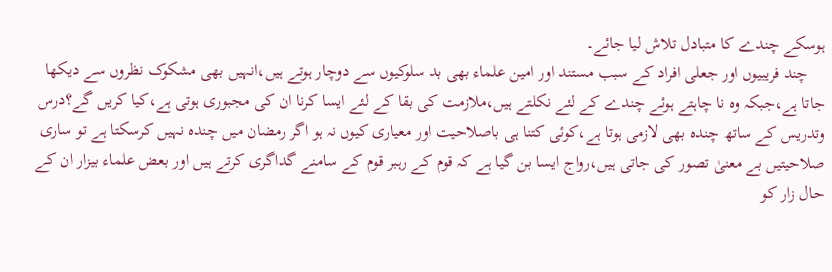ہوسکے چندے کا متبادل تلاش لیا جائے۔
    چند فریبیوں اور جعلی افراد کے سبب مستند اور امین علماء بھی بد سلوکیوں سے دوچار ہوتے ہیں،انہیں بھی مشکوک نظروں سے دیکھا جاتا ہے،جبکہ وہ نا چاہتے ہوئے چندے کے لئے نکلتے ہیں،ملازمت کی بقا کے لئے ایسا کرنا ان کی مجبوری ہوتی ہے،کیا کریں گے؟درس وتدریس کے ساتھ چندہ بھی لازمی ہوتا ہے،کوئی کتنا ہی باصلاحیت اور معیاری کیوں نہ ہو اگر رمضان میں چندہ نہیں کرسکتا ہے تو ساری صلاحیتیں بے معنیٰ تصور کی جاتی ہیں،رواج ایسا بن گیا ہے کہ قوم کے رہبر قوم کے سامنے گداگری کرتے ہیں اور بعض علماء بیزار ان کے حال زار کو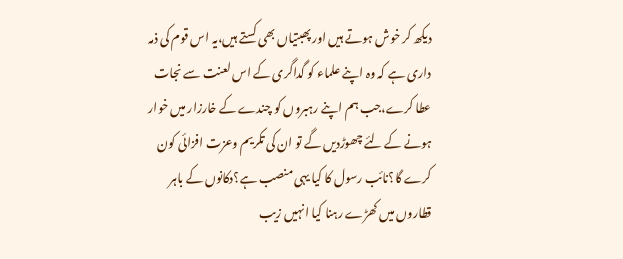دیکھ کر خوش ہوتے ہیں اور پھبتیاں بھی کستے ہیں،یہ اس قوم کی ذمہ داری ہے کہ وہ اپنے علماء کو گداگری کے اس لعنت سے نجات عطا کرے،جب ہم اپنے رہبروں کو چندے کے خارزار میں خوار ہونے کے لئے چھوڑدیں گے تو ان کی تکریم وعزت افزائی کون کرے گا؟نائب رسول کا کیا یہی منصب ہے؟دکانوں کے باہر قطاروں میں کھڑے رہنا کیا انہیں زیب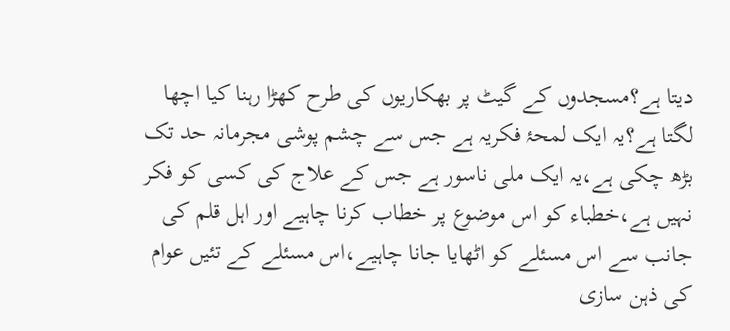دیتا ہے؟مسجدوں کے گیٹ پر بھکاریوں کی طرح کھڑا رہنا کیا اچھا لگتا ہے؟یہ ایک لمحۂ فکریہ ہے جس سے چشم پوشی مجرمانہ حد تک بڑھ چکی ہے،یہ ایک ملی ناسور ہے جس کے علاج کی کسی کو فکر نہیں ہے،خطباء کو اس موضوع پر خطاب کرنا چاہیے اور اہل قلم کی جانب سے اس مسئلے کو اٹھایا جانا چاہیے،اس مسئلے کے تئیں عوام کی ذہن سازی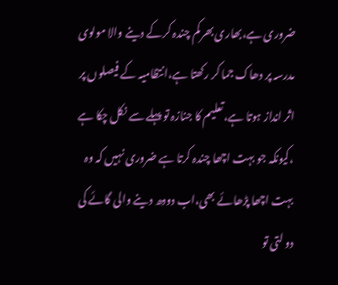ضروری ہے،بھاری بھرکم چندہ کرکے دینے والا مولوی مدرسہ پر دھاک جما کر رکھتا ہے،انتظامیہ کے فیصلوں پر اثر انداز ہوتا ہے،تعلیم کا جنازہ تو پہلے سے نکل چکا ہے ،کیونکہ جو بہت اچھا چندہ کرتا ہے ضروری نہیں کہ وہ بہت اچھا پڑھائے بھی،اب دودھ دینے والی گائے کی دو لتی تو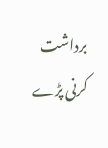برداشت کرنی پڑے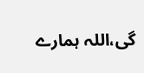گی،اللہ ہمارے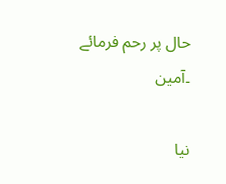حال پر رحم فرمائے ۔آمین

نیا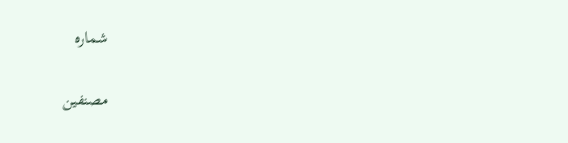شمارہ

مصنفین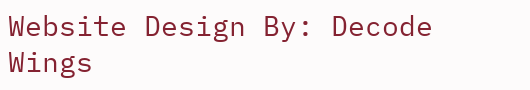Website Design By: Decode Wings